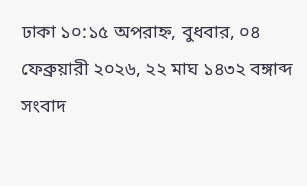ঢাকা ১০:১৫ অপরাহ্ন, বুধবার, ০৪ ফেব্রুয়ারী ২০২৬, ২২ মাঘ ১৪৩২ বঙ্গাব্দ
সংবাদ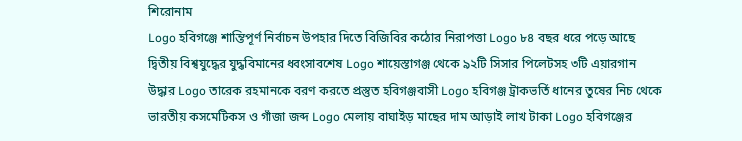শিরোনাম
Logo হবিগঞ্জে শান্তিপূর্ণ নির্বাচন উপহার দিতে বিজিবির কঠোর নিরাপত্তা Logo ৮৪ বছর ধরে পড়ে আছে দ্বিতীয় বিশ্বযুদ্ধের যুদ্ধবিমানের ধ্বংসাবশেষ Logo শায়েস্তাগঞ্জ থেকে ৯২টি সিসার পিলেটসহ ৩টি এয়ারগান উদ্ধার Logo তারেক রহমানকে বরণ করতে প্রস্তুত হবিগঞ্জবাসী Logo হবিগঞ্জ ট্রাকভর্তি ধানের তুষের নিচ থেকে ভারতীয় কসমেটিকস ও গাঁজা জব্দ Logo মেলায় বাঘাইড় মাছের দাম আড়াই লাখ টাকা Logo হবিগঞ্জের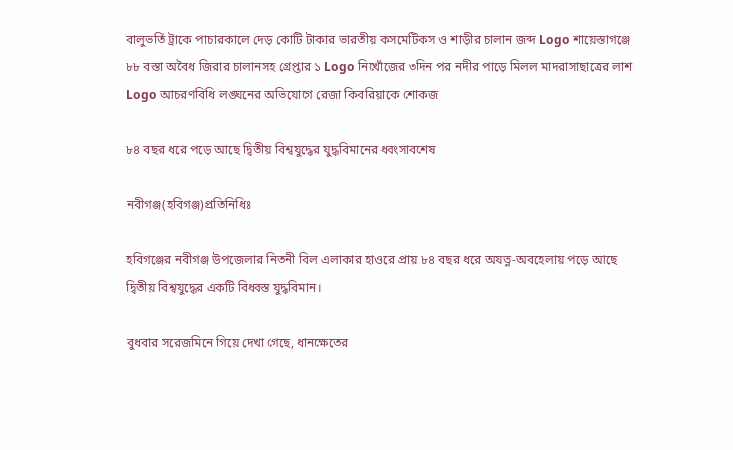বালুভর্তি ট্রাকে পাচারকালে দেড় কোটি টাকার ভারতীয় কসমেটিকস ও শাড়ীর চালান জব্দ Logo শায়েস্তাগঞ্জে ৮৮ বস্তা অবৈধ জিরার চালানসহ গ্রেপ্তার ১ Logo নিখোঁজের ৩দিন পর নদীর পাড়ে মিলল মাদরাসাছাত্রের লাশ Logo আচরণবিধি লঙ্ঘনের অভিযোগে রেজা কিবরিয়াকে শোকজ

৮৪ বছর ধরে পড়ে আছে দ্বিতীয় বিশ্বযুদ্ধের যুদ্ধবিমানের ধ্বংসাবশেষ

নবীগঞ্জ(হবিগঞ্জ)প্রতিনিধিঃ

হবিগঞ্জের নবীগঞ্জ উপজেলার নিতনী বিল এলাকার হাওরে প্রায় ৮৪ বছর ধরে অযত্ন-অবহেলায় পড়ে আছে দ্বিতীয় বিশ্বযুদ্ধের একটি বিধ্বস্ত যুদ্ধবিমান।

বুধবার সরেজমিনে গিয়ে দেখা গেছে, ধানক্ষেতের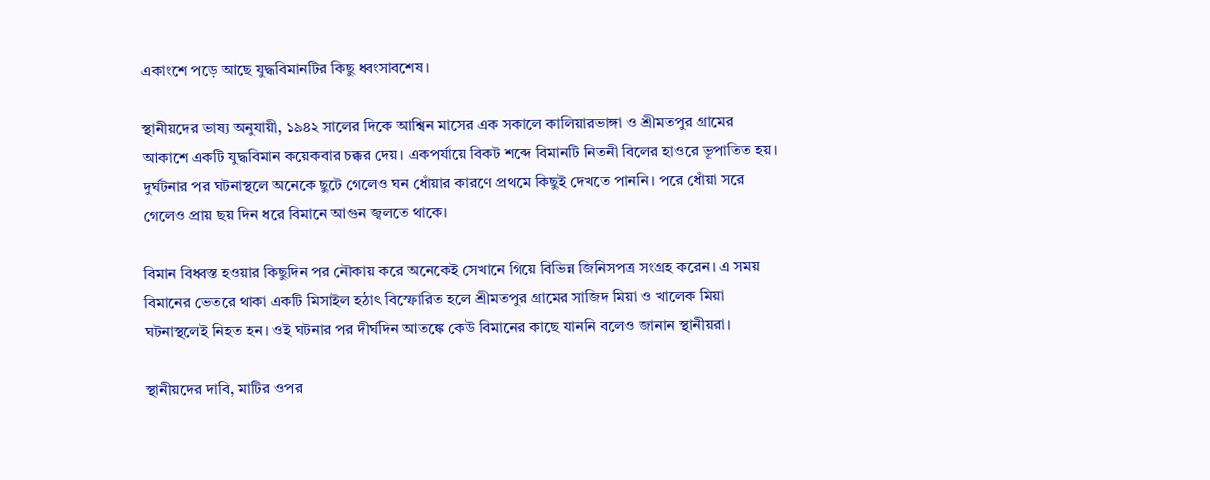একাংশে পড়ে আছে যুদ্ধবিমানটির কিছু ধ্বংসাবশেষ।

স্থানীয়দের ভাষ্য অনুযায়ী, ১৯৪২ সালের দিকে আশ্বিন মাসের এক সকালে কালিয়ারভাঙ্গা ও শ্রীমতপুর গ্রামের আকাশে একটি যুদ্ধবিমান কয়েকবার চক্কর দেয়। একপর্যায়ে বিকট শব্দে বিমানটি নিতনী বিলের হাওরে ভূপাতিত হয়। দুর্ঘটনার পর ঘটনাস্থলে অনেকে ছুটে গেলেও ঘন ধোঁয়ার কারণে প্রথমে কিছুই দেখতে পাননি। পরে ধোঁয়া সরে গেলেও প্রায় ছয় দিন ধরে বিমানে আগুন জ্বলতে থাকে।

বিমান বিধ্বস্ত হওয়ার কিছুদিন পর নৌকায় করে অনেকেই সেখানে গিয়ে বিভিন্ন জিনিসপত্র সংগ্রহ করেন। এ সময় বিমানের ভেতরে থাকা একটি মিসাইল হঠাৎ বিস্ফোরিত হলে শ্রীমতপুর গ্রামের সাজিদ মিয়া ও খালেক মিয়া ঘটনাস্থলেই নিহত হন। ওই ঘটনার পর দীর্ঘদিন আতঙ্কে কেউ বিমানের কাছে যাননি বলেও জানান স্থানীয়রা।

স্থানীয়দের দাবি, মাটির ওপর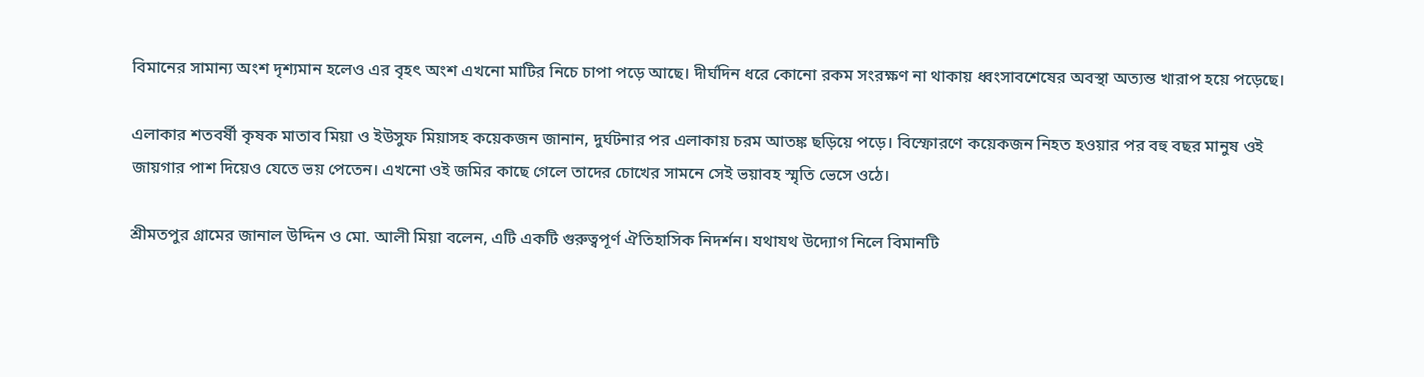বিমানের সামান্য অংশ দৃশ্যমান হলেও এর বৃহৎ অংশ এখনো মাটির নিচে চাপা পড়ে আছে। দীর্ঘদিন ধরে কোনো রকম সংরক্ষণ না থাকায় ধ্বংসাবশেষের অবস্থা অত্যন্ত খারাপ হয়ে পড়েছে।

এলাকার শতবর্ষী কৃষক মাতাব মিয়া ও ইউসুফ মিয়াসহ কয়েকজন জানান, দুর্ঘটনার পর এলাকায় চরম আতঙ্ক ছড়িয়ে পড়ে। বিস্ফোরণে কয়েকজন নিহত হওয়ার পর বহু বছর মানুষ ওই জায়গার পাশ দিয়েও যেতে ভয় পেতেন। এখনো ওই জমির কাছে গেলে তাদের চোখের সামনে সেই ভয়াবহ স্মৃতি ভেসে ওঠে।

শ্রীমতপুর গ্রামের জানাল উদ্দিন ও মো. আলী মিয়া বলেন, এটি একটি গুরুত্বপূর্ণ ঐতিহাসিক নিদর্শন। যথাযথ উদ্যোগ নিলে বিমানটি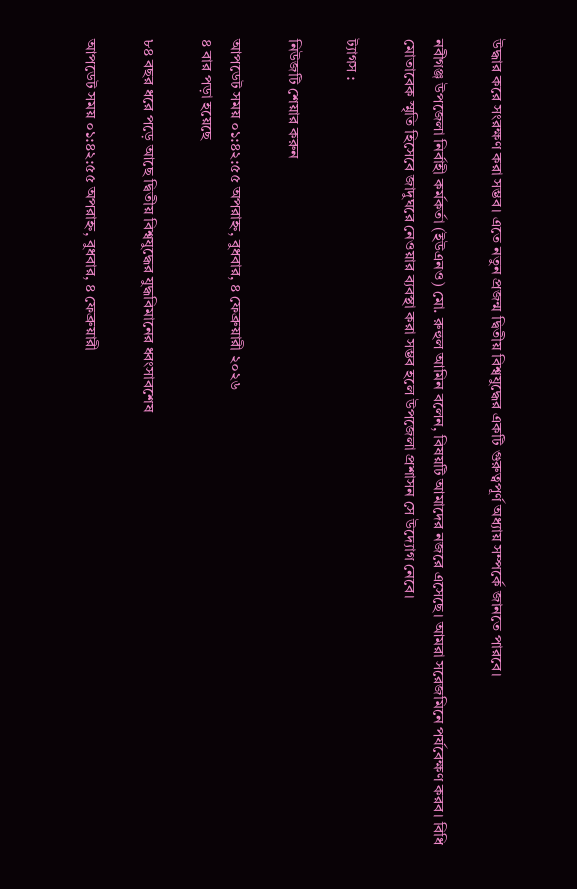উদ্ধার করে সংরক্ষণ করা সম্ভব। এতে নতুন প্রজন্ম দ্বিতীয় বিশ্বযুদ্ধের একটি গুরুত্বপূর্ণ অধ্যায় সম্পর্কে জানতে পারবে।

নবীগঞ্জ উপজেলা নির্বাহী কর্মকর্তা (ইউএনও) মো. রুহুল আমিন বলেন, বিষয়টি আমাদের নজরে এসেছে। আমরা সরেজমিনে পর্যবেক্ষণ করব। বিধি মোতাবেক স্মৃতি হিসেবে জাদুঘরে নেওয়ার ব্যবস্থা করা সম্ভব হলে উপজেলা প্রশাসন সে উদ্যোগ নেবে।

ট্যাগস :

নিউজটি শেয়ার করুন

আপডেট সময় ০১:৪২:৫৫ অপরাহ্ন, বুধবার, ৪ ফেব্রুয়ারী ২০২৬
৪ বার পড়া হয়েছে

৮৪ বছর ধরে পড়ে আছে দ্বিতীয় বিশ্বযুদ্ধের যুদ্ধবিমানের ধ্বংসাবশেষ

আপডেট সময় ০১:৪২:৫৫ অপরাহ্ন, বুধবার, ৪ ফেব্রুয়ারী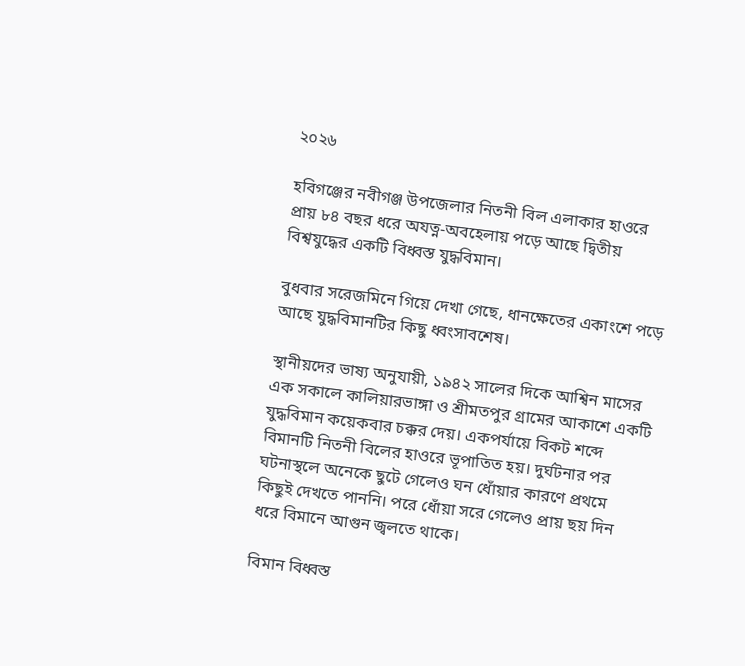২০২৬

হবিগঞ্জের নবীগঞ্জ উপজেলার নিতনী বিল এলাকার হাওরে প্রায় ৮৪ বছর ধরে অযত্ন-অবহেলায় পড়ে আছে দ্বিতীয় বিশ্বযুদ্ধের একটি বিধ্বস্ত যুদ্ধবিমান।

বুধবার সরেজমিনে গিয়ে দেখা গেছে, ধানক্ষেতের একাংশে পড়ে আছে যুদ্ধবিমানটির কিছু ধ্বংসাবশেষ।

স্থানীয়দের ভাষ্য অনুযায়ী, ১৯৪২ সালের দিকে আশ্বিন মাসের এক সকালে কালিয়ারভাঙ্গা ও শ্রীমতপুর গ্রামের আকাশে একটি যুদ্ধবিমান কয়েকবার চক্কর দেয়। একপর্যায়ে বিকট শব্দে বিমানটি নিতনী বিলের হাওরে ভূপাতিত হয়। দুর্ঘটনার পর ঘটনাস্থলে অনেকে ছুটে গেলেও ঘন ধোঁয়ার কারণে প্রথমে কিছুই দেখতে পাননি। পরে ধোঁয়া সরে গেলেও প্রায় ছয় দিন ধরে বিমানে আগুন জ্বলতে থাকে।

বিমান বিধ্বস্ত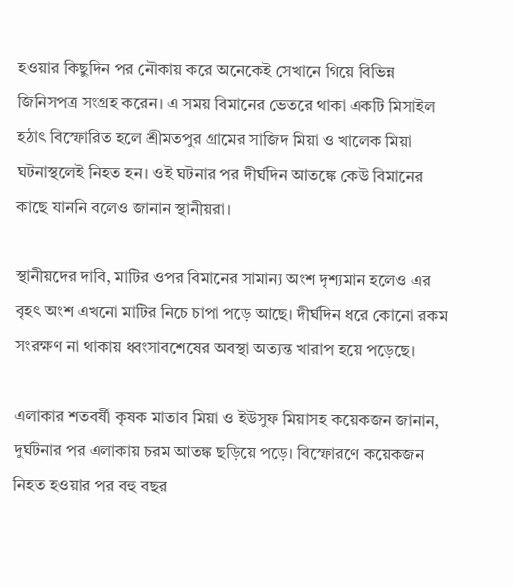হওয়ার কিছুদিন পর নৌকায় করে অনেকেই সেখানে গিয়ে বিভিন্ন জিনিসপত্র সংগ্রহ করেন। এ সময় বিমানের ভেতরে থাকা একটি মিসাইল হঠাৎ বিস্ফোরিত হলে শ্রীমতপুর গ্রামের সাজিদ মিয়া ও খালেক মিয়া ঘটনাস্থলেই নিহত হন। ওই ঘটনার পর দীর্ঘদিন আতঙ্কে কেউ বিমানের কাছে যাননি বলেও জানান স্থানীয়রা।

স্থানীয়দের দাবি, মাটির ওপর বিমানের সামান্য অংশ দৃশ্যমান হলেও এর বৃহৎ অংশ এখনো মাটির নিচে চাপা পড়ে আছে। দীর্ঘদিন ধরে কোনো রকম সংরক্ষণ না থাকায় ধ্বংসাবশেষের অবস্থা অত্যন্ত খারাপ হয়ে পড়েছে।

এলাকার শতবর্ষী কৃষক মাতাব মিয়া ও ইউসুফ মিয়াসহ কয়েকজন জানান, দুর্ঘটনার পর এলাকায় চরম আতঙ্ক ছড়িয়ে পড়ে। বিস্ফোরণে কয়েকজন নিহত হওয়ার পর বহু বছর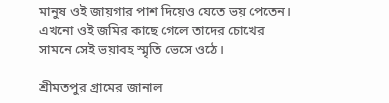মানুষ ওই জায়গার পাশ দিয়েও যেতে ভয় পেতেন। এখনো ওই জমির কাছে গেলে তাদের চোখের সামনে সেই ভয়াবহ স্মৃতি ভেসে ওঠে।

শ্রীমতপুর গ্রামের জানাল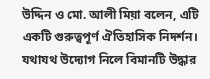উদ্দিন ও মো. আলী মিয়া বলেন, এটি একটি গুরুত্বপূর্ণ ঐতিহাসিক নিদর্শন। যথাযথ উদ্যোগ নিলে বিমানটি উদ্ধার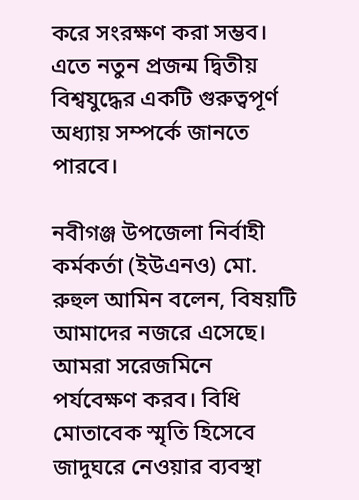করে সংরক্ষণ করা সম্ভব। এতে নতুন প্রজন্ম দ্বিতীয় বিশ্বযুদ্ধের একটি গুরুত্বপূর্ণ অধ্যায় সম্পর্কে জানতে পারবে।

নবীগঞ্জ উপজেলা নির্বাহী কর্মকর্তা (ইউএনও) মো. রুহুল আমিন বলেন, বিষয়টি আমাদের নজরে এসেছে। আমরা সরেজমিনে পর্যবেক্ষণ করব। বিধি মোতাবেক স্মৃতি হিসেবে জাদুঘরে নেওয়ার ব্যবস্থা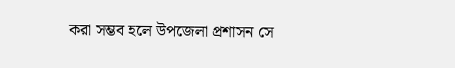করা সম্ভব হলে উপজেলা প্রশাসন সে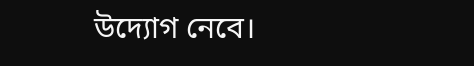উদ্যোগ নেবে।